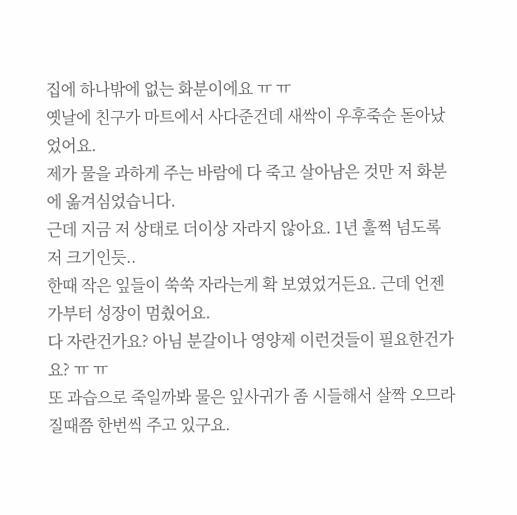집에 하나밖에 없는 화분이에요 ㅠ ㅠ
옛날에 친구가 마트에서 사다준건데 새싹이 우후죽순 돋아났었어요.
제가 물을 과하게 주는 바람에 다 죽고 살아남은 것만 저 화분에 옮겨심었습니다.
근데 지금 저 상태로 더이상 자라지 않아요. 1년 훌쩍 넘도록 저 크기인듯..
한때 작은 잎들이 쑥쑥 자라는게 확 보였었거든요. 근데 언젠가부터 성장이 멈췄어요.
다 자란건가요? 아님 분갈이나 영양제 이런것들이 필요한건가요? ㅠ ㅠ
또 과습으로 죽일까봐 물은 잎사귀가 좀 시들해서 살짝 오므라질때쯤 한번씩 주고 있구요.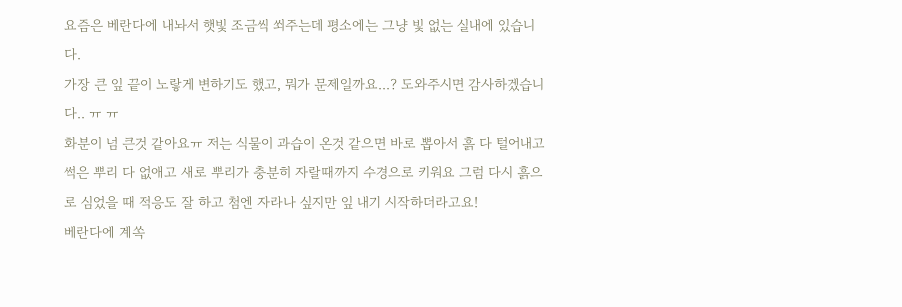요즘은 베란다에 내놔서 햇빛 조금씩 쐬주는데 평소에는 그냥 빛 없는 실내에 있습니다.
가장 큰 잎 끝이 노랗게 변하기도 했고, 뭐가 문제일까요...? 도와주시면 감사하겠습니다.. ㅠ ㅠ
화분이 넘 큰것 같아요ㅠ 저는 식물이 과습이 온것 같으면 바로 뽑아서 흙 다 털어내고 썩은 뿌리 다 없애고 새로 뿌리가 충분히 자랄때까지 수경으로 키워요 그럼 다시 흙으로 심었을 때 적응도 잘 하고 첨엔 자라나 싶지만 잎 내기 시작하더라고요!
베란다에 계쏙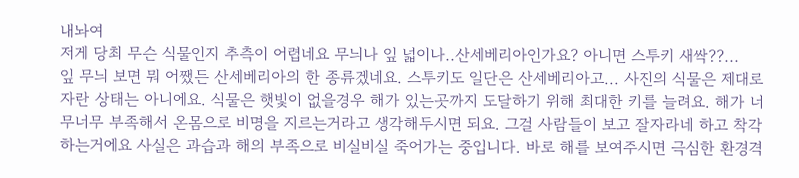내놔여
저게 당최 무슨 식물인지 추측이 어렵네요 무늬나 잎 넓이나..산세베리아인가요? 아니면 스투키 새싹??...
잎 무늬 보면 뭐 어쨌든 산세베리아의 한 종류겠네요. 스투키도 일단은 산세베리아고... 사진의 식물은 제대로 자란 상태는 아니에요. 식물은 햇빛이 없을경우 해가 있는곳까지 도달하기 위해 최대한 키를 늘려요. 해가 너무너무 부족해서 온몸으로 비명을 지르는거라고 생각해두시면 되요. 그걸 사람들이 보고 잘자라네 하고 착각하는거에요 사실은 과습과 해의 부족으로 비실비실 죽어가는 중입니다. 바로 해를 보여주시면 극심한 환경격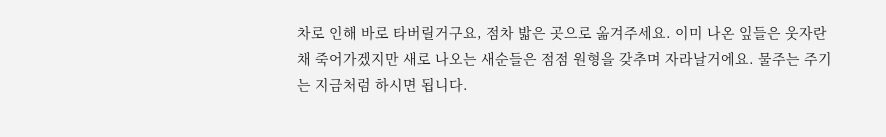차로 인해 바로 타버릴거구요, 점차 밟은 곳으로 옮겨주세요. 이미 나온 잎들은 웃자란채 죽어가겠지만 새로 나오는 새순들은 점점 원형을 갖추며 자라날거에요. 물주는 주기는 지금처럼 하시면 됩니다.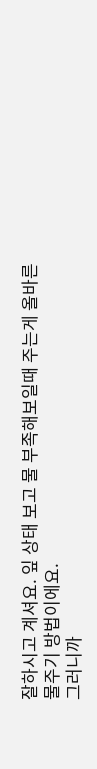잘하시고 계셔요. 잎 상태 보고 물 부족해보일때 주는게 올바른 물주기 방법이에요.
그러니까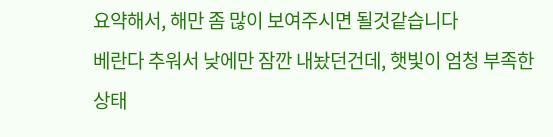요약해서, 해만 좀 많이 보여주시면 될것같습니다
베란다 추워서 낮에만 잠깐 내놨던건데, 햇빛이 엄청 부족한 상태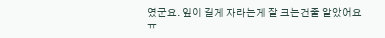였군요. 잎이 길게 자라는게 잘 크는건줄 알았어요 ㅠ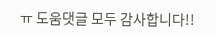ㅠ 도움댓글 모두 감사합니다!!